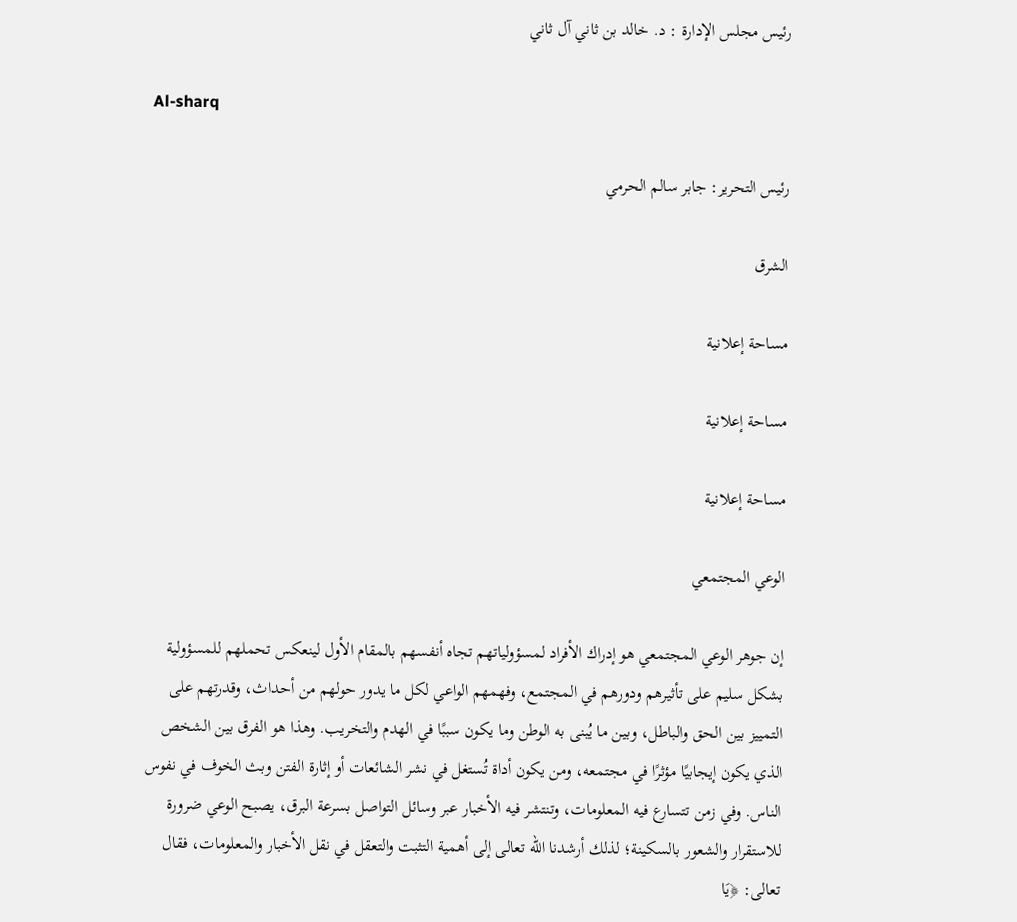رئيس مجلس الإدارة : د. خالد بن ثاني آل ثاني

Al-sharq

رئيس التحرير: جابر سالم الحرمي

الشرق

مساحة إعلانية

مساحة إعلانية

مساحة إعلانية

الوعي المجتمعي

إن جوهر الوعي المجتمعي هو إدراك الأفراد لمسؤولياتهم تجاه أنفسهم بالمقام الأول لينعكس تحملهم للمسؤولية بشكل سليم على تأثيرهم ودورهم في المجتمع، وفهمهم الواعي لكل ما يدور حولهم من أحداث، وقدرتهم على التمييز بين الحق والباطل، وبين ما يُبنى به الوطن وما يكون سببًا في الهدم والتخريب. وهذا هو الفرق بين الشخص الذي يكون إيجابيًا مؤثرًا في مجتمعه، ومن يكون أداة تُستغل في نشر الشائعات أو إثارة الفتن وبث الخوف في نفوس الناس. وفي زمن تتسارع فيه المعلومات، وتنتشر فيه الأخبار عبر وسائل التواصل بسرعة البرق، يصبح الوعي ضرورة للاستقرار والشعور بالسكينة؛ لذلك أرشدنا الله تعالى إلى أهمية التثبت والتعقل في نقل الأخبار والمعلومات، فقال تعالى: ﴿يَا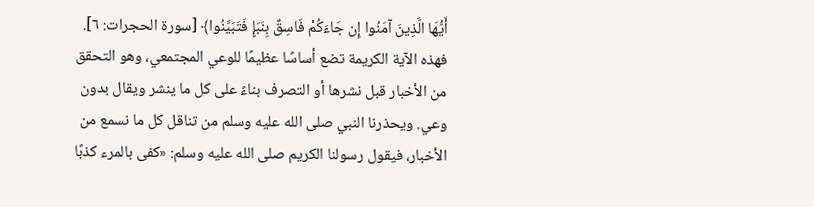أَيُّهَا الَّذِينَ آمَنُوا إِن جَاءَكُمْ فَاسِقٌ بِنَبَإٍ فَتَبَيَّنُوا﴾ [سورة الحجرات: ٦]. فهذه الآية الكريمة تضع أساسًا عظيمًا للوعي المجتمعي، وهو التحقق من الأخبار قبل نشرها أو التصرف بناءً على كل ما ينشر ويقال بدون وعي. ويحذرنا النبي صلى الله عليه وسلم من تناقل كل ما نسمع من الأخبار، فيقول رسولنا الكريم صلى الله عليه وسلم: «كفى بالمرء كذبًا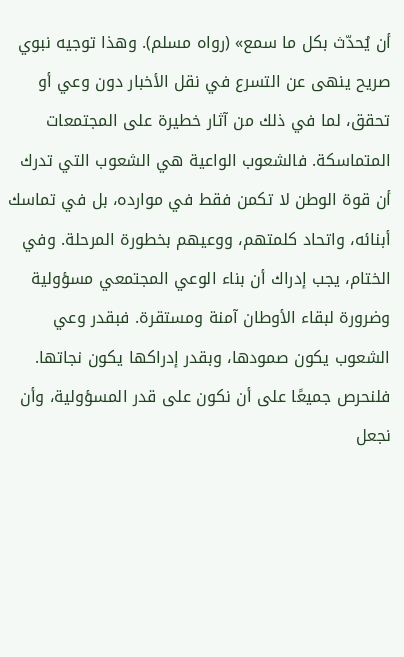أن يُحدّث بكل ما سمع» (رواه مسلم). وهذا توجيه نبوي صريح ينهى عن التسرع في نقل الأخبار دون وعي أو تحقق، لما في ذلك من آثار خطيرة على المجتمعات المتماسكة. فالشعوب الواعية هي الشعوب التي تدرك أن قوة الوطن لا تكمن فقط في موارده، بل في تماسك أبنائه، واتحاد كلمتهم، ووعيهم بخطورة المرحلة. وفي الختام، يجب إدراك أن بناء الوعي المجتمعي مسؤولية وضرورة لبقاء الأوطان آمنة ومستقرة. فبقدر وعي الشعوب يكون صمودها، وبقدر إدراكها يكون نجاتها. فلنحرص جميعًا على أن نكون على قدر المسؤولية، وأن نجعل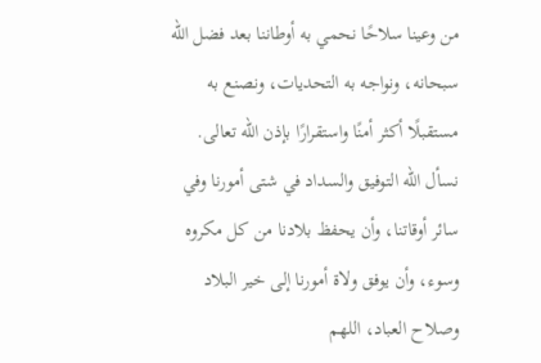من وعينا سلاحًا نحمي به أوطاننا بعد فضل الله سبحانه، ونواجه به التحديات، ونصنع به مستقبلًا أكثر أمنًا واستقرارًا بإذن الله تعالى. نسأل الله التوفيق والسداد في شتى أمورنا وفي سائر أوقاتنا، وأن يحفظ بلادنا من كل مكروه وسوء، وأن يوفق ولاة أمورنا إلى خير البلاد وصلاح العباد، اللهم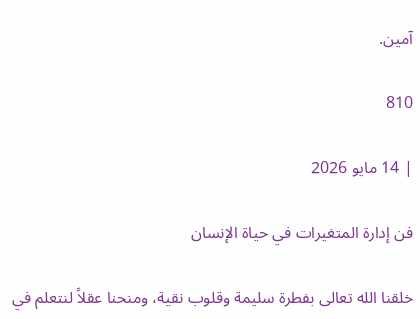آمين.

810

| 14 مايو 2026

فن إدارة المتغيرات في حياة الإنسان

خلقنا الله تعالى بفطرة سليمة وقلوب نقية، ومنحنا عقلاً لنتعلم في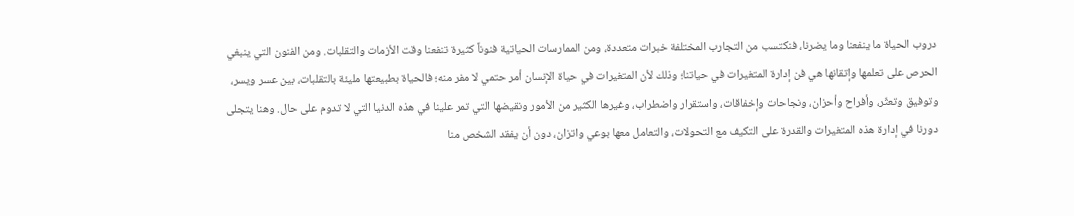دروب الحياة ما ينفعنا وما يضرنا، فنكتسب من التجارب المختلفة خبرات متعددة، ومن الممارسات الحياتية فنوناً كثيرة تنفعنا وقت الأزمات والتقلبات. ومن الفنون التي ينبغي الحرص على تعلمها وإتقانها هي فن إدارة المتغيرات في حياتنا؛ وذلك لأن المتغيرات في حياة الإنسان أمر حتمي لا مفر منه؛ فالحياة بطبيعتها مليئة بالتقلبات، بين عسر ويسر، وتوفيق وتعثّر، وأفراح وأحزان، ونجاحات وإخفاقات، واستقرار واضطراب، وغيرها الكثير من الأمور ونقيضها التي تمر علينا في هذه الدنيا التي لا تدوم على حال. وهنا يتجلى دورنا في إدارة هذه المتغيرات والقدرة على التكيف مع التحولات، والتعامل معها بوعي واتزان، دون أن يفقد الشخص منا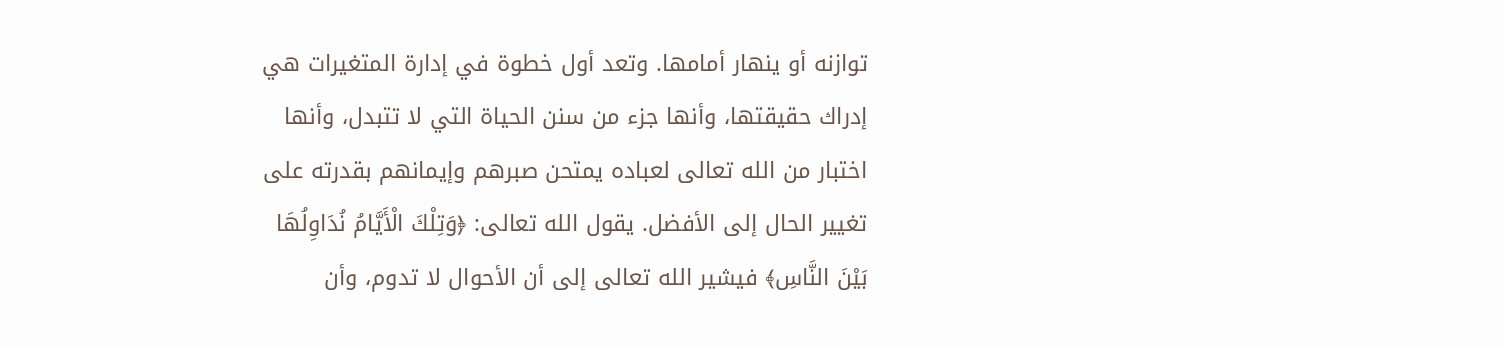توازنه أو ينهار أمامها. وتعد أول خطوة في إدارة المتغيرات هي إدراك حقيقتها، وأنها جزء من سنن الحياة التي لا تتبدل، وأنها اختبار من الله تعالى لعباده يمتحن صبرهم وإيمانهم بقدرته على تغيير الحال إلى الأفضل. يقول الله تعالى: ﴿وَتِلْكَ الْأَيَّامُ نُدَاوِلُهَا بَيْنَ النَّاسِ﴾ فيشير الله تعالى إلى أن الأحوال لا تدوم، وأن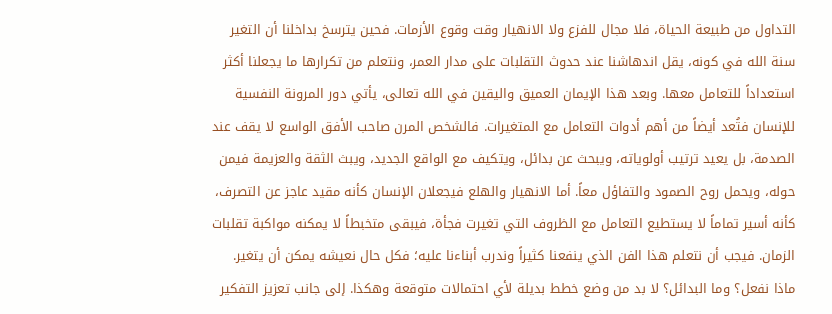التداول من طبيعة الحياة، فلا مجال للفزع ولا الانهيار وقت وقوع الأزمات. فحين يترسخ بداخلنا أن التغير سنة الله في كونه، يقل اندهاشنا عند حدوث التقلبات على مدار العمر، ونتعلم من تكرارها ما يجعلنا أكثر استعداداً للتعامل معها. وبعد هذا الإيمان العميق واليقين في الله تعالى، يأتي دور المرونة النفسية للإنسان فتُعد أيضاً من أهم أدوات التعامل مع المتغيرات. فالشخص المرن صاحب الأفق الواسع لا يقف عند الصدمة، بل يعيد ترتيب أولوياته، ويبحث عن بدائل، ويتكيف مع الواقع الجديد، ويبث الثقة والعزيمة فيمن حوله، ويحمل روح الصمود والتفاؤل معاً. أما الانهيار والهلع فيجعلان الإنسان كأنه مقيد عاجز عن التصرف، كأنه أسير تماماً لا يستطيع التعامل مع الظروف التي تغيرت فجأة، فيبقى متخبطاً لا يمكنه مواكبة تقلبات الزمان. فيجب أن نتعلم هذا الفن الذي ينفعنا كثيراً وندرب أبناءنا عليه؛ فكل حال نعيشه يمكن أن يتغير. ماذا نفعل؟ وما البدائل؟ لا بد من وضع خطط بديلة لأي احتمالات متوقعة وهكذا. إلى جانب تعزيز التفكير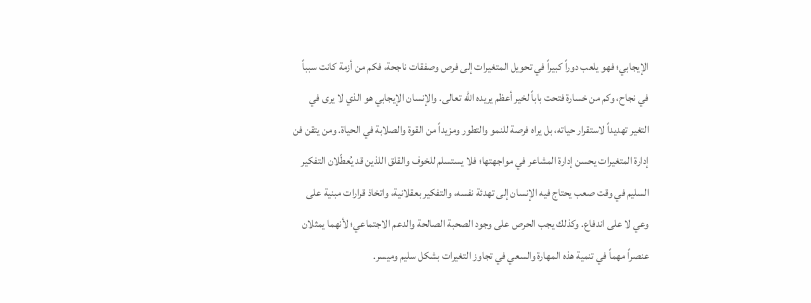الإيجابي؛ فهو يلعب دوراً كبيراً في تحويل المتغيرات إلى فرص وصفقات ناجحة، فكم من أزمة كانت سبباً في نجاح، وكم من خسارة فتحت باباً لخير أعظم يريده الله تعالى. والإنسان الإيجابي هو الذي لا يرى في التغير تهديداً لاستقرار حياته، بل يراه فرصة للنمو والتطور ومزيداً من القوة والصلابة في الحياة. ومن يتقن فن إدارة المتغيرات يحسن إدارة المشاعر في مواجهتها؛ فلا يستسلم للخوف والقلق اللذين قد يُعطّلان التفكير السليم في وقت صعب يحتاج فيه الإنسان إلى تهدئة نفسه، والتفكير بعقلانية، واتخاذ قرارات مبنية على وعي لا على اندفاع. وكذلك يجب الحرص على وجود الصحبة الصالحة والدعم الاجتماعي؛ لأنهما يمثلان عنصراً مهماً في تنمية هذه المهارة والسعي في تجاوز التغيرات بشكل سليم وميسر.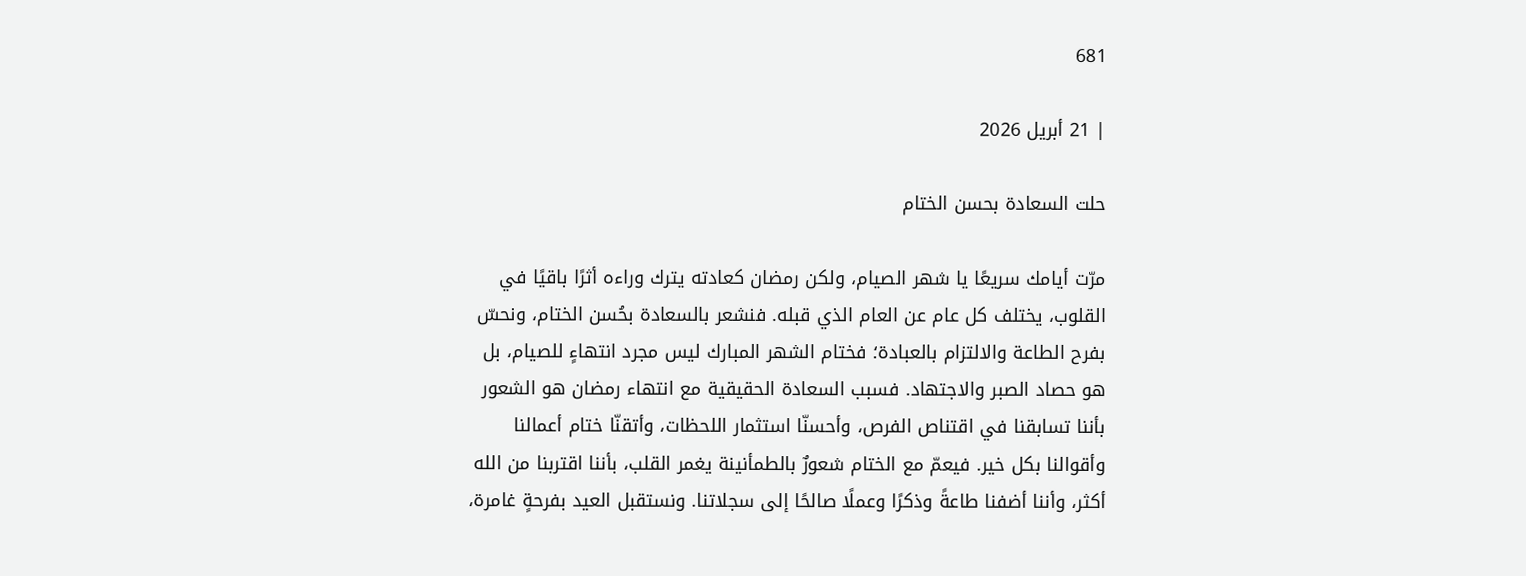681

| 21 أبريل 2026

حلت السعادة بحسن الختام

مرّت أيامك سريعًا يا شهر الصيام، ولكن رمضان كعادته يترك وراءه أثرًا باقيًا في القلوب، يختلف كل عام عن العام الذي قبله. فنشعر بالسعادة بحُسن الختام، ونحسّ بفرح الطاعة والالتزام بالعبادة؛ فختام الشهر المبارك ليس مجرد انتهاءٍ للصيام، بل هو حصاد الصبر والاجتهاد. فسبب السعادة الحقيقية مع انتهاء رمضان هو الشعور بأننا تسابقنا في اقتناص الفرص، وأحسنّا استثمار اللحظات، وأتقنّا ختام أعمالنا وأقوالنا بكل خير. فيعمّ مع الختام شعورٌ بالطمأنينة يغمر القلب، بأننا اقتربنا من الله أكثر، وأننا أضفنا طاعةً وذكرًا وعملًا صالحًا إلى سجلاتنا. ونستقبل العيد بفرحةٍ غامرة،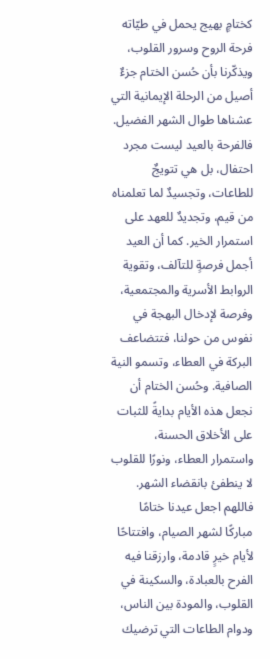كختامٍ بهيج يحمل في طيّاته فرحة الروح وسرور القلوب، ويذكّرنا بأن حُسن الختام جزءٌ أصيل من الرحلة الإيمانية التي عشناها طوال الشهر الفضيل. فالفرحة بالعيد ليست مجرد احتفال، بل هي تتويجٌ للطاعات، وتجسيدٌ لما تعلمناه من قيم، وتجديدٌ للعهد على استمرار الخير. كما أن العيد أجمل فرصةٍ للتآلف، وتقوية الروابط الأسرية والمجتمعية، وفرصة لإدخال البهجة في نفوس من حولنا، فتتضاعف البركة في العطاء، وتسمو النية الصافية. وحُسن الختام أن نجعل هذه الأيام بدايةً للثبات على الأخلاق الحسنة، واستمرار العطاء، ونورًا للقلوب لا ينطفئ بانقضاء الشهر. فاللهم اجعل عيدنا ختامًا مباركًا لشهر الصيام، وافتتاحًا لأيام خيرٍ قادمة، وارزقنا فيه الفرح بالعبادة، والسكينة في القلوب، والمودة بين الناس، ودوام الطاعات التي ترضيك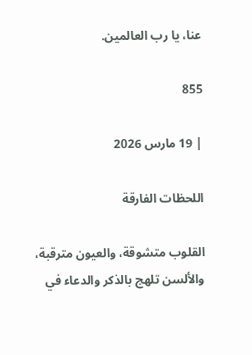عنا، يا رب العالمين.

855

| 19 مارس 2026

اللحظات الفارقة

القلوب متشوقة، والعيون مترقبة، والألسن تلهج بالذكر والدعاء في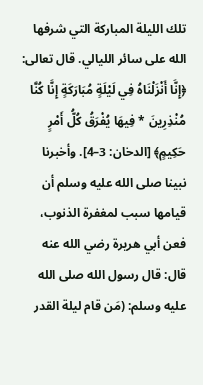تلك الليلة المباركة التي شرفها الله على سائر الليالي. قال تعالى: ﴿إِنَّا أَنْزَلْنَاهُ فِي لَيْلَةٍ مُبَارَكَةٍ إِنَّا كُنَّا مُنْذِرِينَ * فِيهَا يُفْرَقُ كُلُّ أَمْرٍ حَكِيمٍ﴾ [الدخان: 3–4]. وأخبرنا نبينا صلى الله عليه وسلم أن قيامها سبب لمغفرة الذنوب، فعن أبي هريرة رضي الله عنه قال: قال رسول الله صلى الله عليه وسلم: (مَن قام ليلة القدر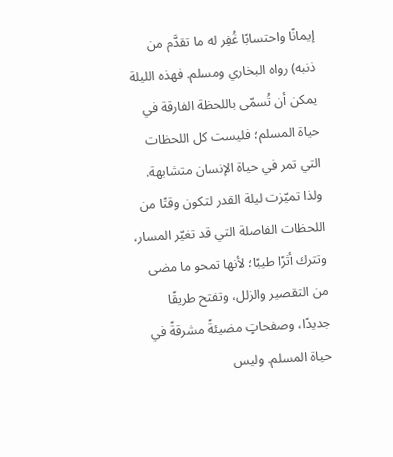إيمانًا واحتسابًا غُفِر له ما تقدَّم من ذنبه) رواه البخاري ومسلم. فهذه الليلة يمكن أن تُسمّى باللحظة الفارقة في حياة المسلم؛ فليست كل اللحظات التي تمر في حياة الإنسان متشابهة. ولذا تميّزت ليلة القدر لتكون وقتًا من اللحظات الفاصلة التي قد تغيّر المسار، وتترك أثرًا طيبًا؛ لأنها تمحو ما مضى من التقصير والزلل، وتفتح طريقًا جديدًا، وصفحاتٍ مضيئةً مشرقةً في حياة المسلم. وليس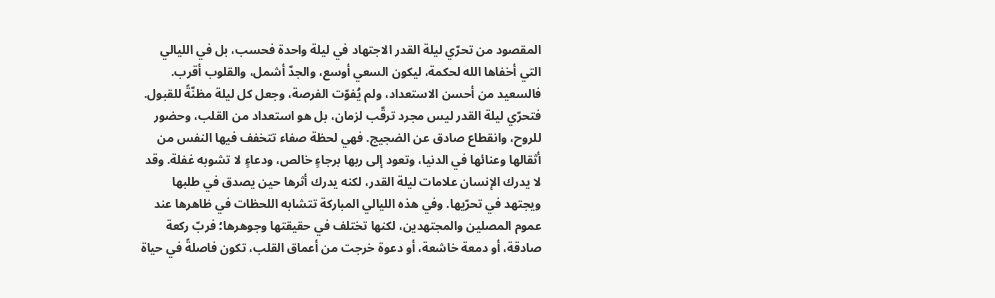المقصود من تحرّي ليلة القدر الاجتهاد في ليلة واحدة فحسب، بل في الليالي التي أخفاها الله لحكمة، ليكون السعي أوسع، والجدّ أشمل، والقلوب أقرب. فالسعيد من أحسن الاستعداد، ولم يُفوّت الفرصة، وجعل كل ليلة مظنّةً للقبول. فتحرّي ليلة القدر ليس مجرد ترقّب لزمان، بل هو استعداد من القلب، وحضور للروح، وانقطاع صادق عن الضجيج. فهي لحظة صفاء تتخفف فيها النفس من أثقالها وعنائها في الدنيا، وتعود إلى ربها برجاءٍ خالص، ودعاءٍ لا تشوبه غفلة. وقد لا يدرك الإنسان علامات ليلة القدر، لكنه يدرك أثرها حين يصدق في طلبها ويجتهد في تحرّيها. وفي هذه الليالي المباركة تتشابه اللحظات في ظاهرها عند عموم المصلين والمجتهدين، لكنها تختلف في حقيقتها وجوهرها؛ فربّ ركعة صادقة، أو دمعة خاشعة، أو دعوة خرجت من أعماق القلب، تكون فاصلةً في حياة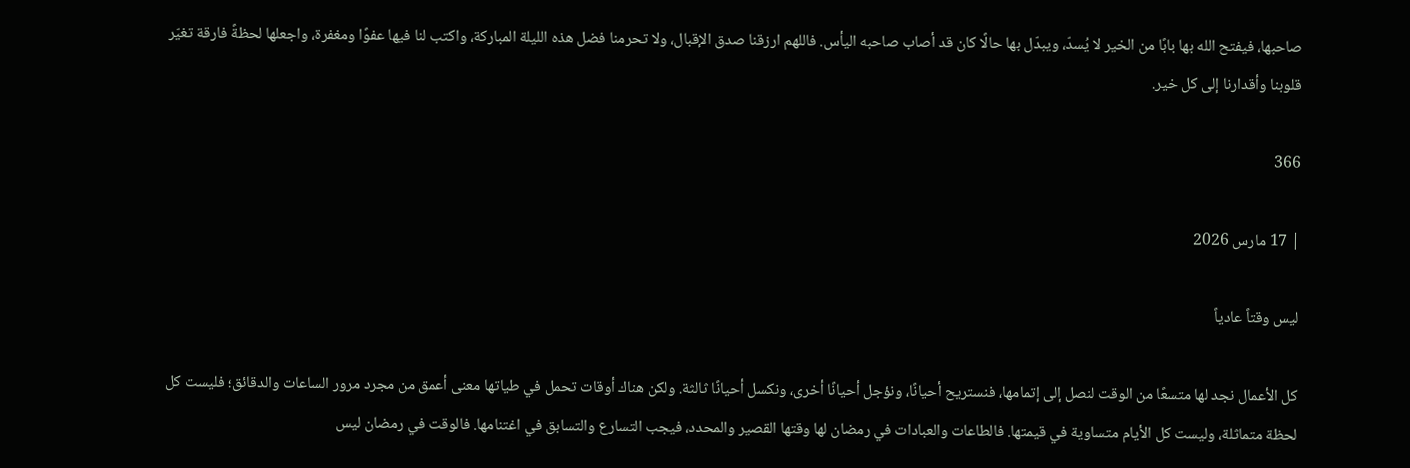صاحبها، فيفتح الله بها بابًا من الخير لا يُسدّ، ويبدّل بها حالًا كان قد أصاب صاحبه اليأس. فاللهم ارزقنا صدق الإقبال، ولا تحرمنا فضل هذه الليلة المباركة، واكتب لنا فيها عفوًا ومغفرة، واجعلها لحظةً فارقة تغيّر قلوبنا وأقدارنا إلى كل خير.

366

| 17 مارس 2026

ليس وقتاً عادياً

كل الأعمال نجد لها متسعًا من الوقت لنصل إلى إتمامها، فنستريح أحيانًا، ونؤجل أحيانًا أخرى، ونكسل أحيانًا ثالثة. ولكن هناك أوقات تحمل في طياتها معنى أعمق من مجرد مرور الساعات والدقائق؛ فليست كل لحظة متماثلة، وليست كل الأيام متساوية في قيمتها. فالطاعات والعبادات في رمضان لها وقتها القصير والمحدد، فيجب التسارع والتسابق في اغتنامها. فالوقت في رمضان ليس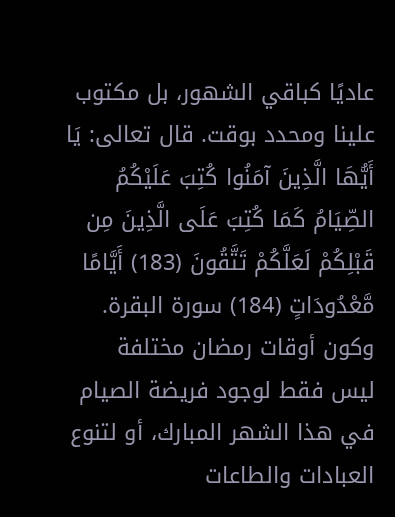عاديًا كباقي الشهور، بل مكتوب علينا ومحدد بوقت. قال تعالى: يَا أَيُّهَا الَّذِينَ آمَنُوا كُتِبَ عَلَيْكُمُ الصِّيَامُ كَمَا كُتِبَ عَلَى الَّذِينَ مِن قَبْلِكُمْ لَعَلَّكُمْ تَتَّقُونَ (183) أَيَّامًا مَّعْدُودَاتٍ (184) سورة البقرة. وكون أوقات رمضان مختلفة ليس فقط لوجود فريضة الصيام في هذا الشهر المبارك، أو لتنوع العبادات والطاعات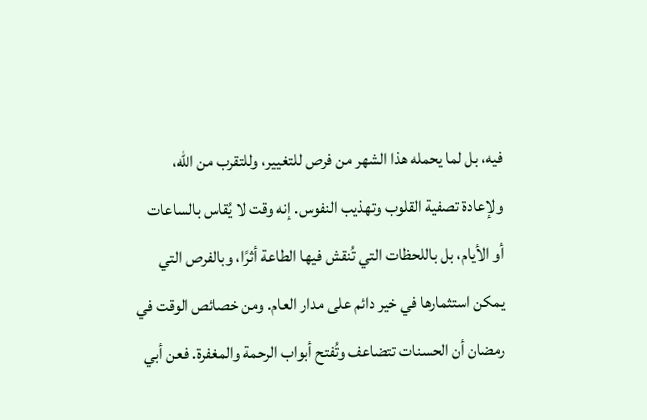فيه، بل لما يحمله هذا الشهر من فرص للتغيير، وللتقرب من الله، ولإعادة تصفية القلوب وتهذيب النفوس. إنه وقت لا يُقاس بالساعات أو الأيام، بل باللحظات التي تُنقش فيها الطاعة أثرًا، وبالفرص التي يمكن استثمارها في خير دائم على مدار العام. ومن خصائص الوقت في رمضان أن الحسنات تتضاعف وتُفتح أبواب الرحمة والمغفرة. فعن أبي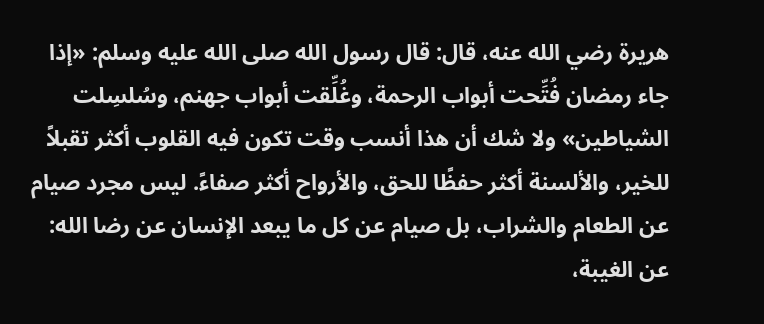هريرة رضي الله عنه، قال: قال رسول الله صلى الله عليه وسلم: «إذا جاء رمضان فُتِّحت أبواب الرحمة، وغُلِّقت أبواب جهنم، وسُلسِلت الشياطين» ولا شك أن هذا أنسب وقت تكون فيه القلوب أكثر تقبلاً للخير، والألسنة أكثر حفظًا للحق، والأرواح أكثر صفاءً. ليس مجرد صيام عن الطعام والشراب، بل صيام عن كل ما يبعد الإنسان عن رضا الله: عن الغيبة،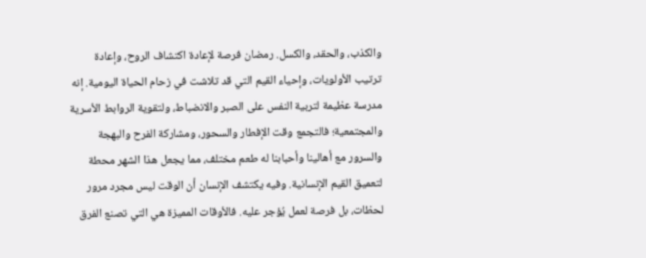والكذب، والحقد، والكسل. رمضان فرصة لإعادة اكتشاف الروح، وإعادة ترتيب الأولويات، وإحياء القيم التي قد تلاشت في زحام الحياة اليومية. إنه مدرسة عظيمة لتربية النفس على الصبر والانضباط، ولتقوية الروابط الأسرية والمجتمعية؛ فالتجمع وقت الإفطار والسحور، ومشاركة الفرح والبهجة والسرور مع أهالينا وأحبابنا له طعم مختلف، مما يجعل هذا الشهر محطة لتعميق القيم الإنسانية. وفيه يكتشف الإنسان أن الوقت ليس مجرد مرور لحظات، بل فرصة لعمل يُؤجر عليه. فالأوقات المميزة هي التي تصنع الفرق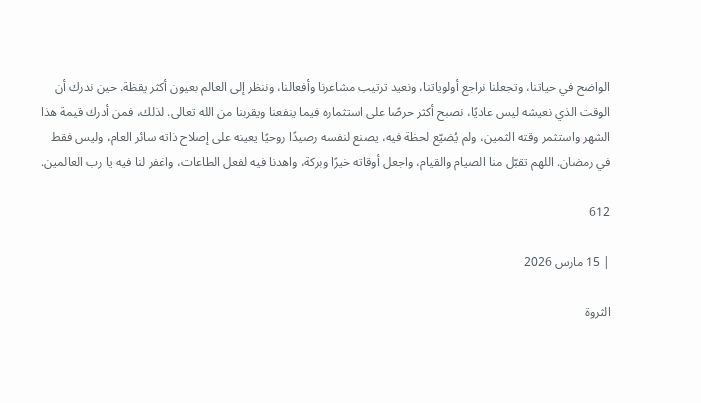الواضح في حياتنا، وتجعلنا نراجع أولوياتنا، ونعيد ترتيب مشاعرنا وأفعالنا، وننظر إلى العالم بعيون أكثر يقظة. حين ندرك أن الوقت الذي نعيشه ليس عاديًا، نصبح أكثر حرصًا على استثماره فيما ينفعنا ويقربنا من الله تعالى. لذلك، فمن أدرك قيمة هذا الشهر واستثمر وقته الثمين، ولم يُضيّع لحظة فيه، يصنع لنفسه رصيدًا روحيًا يعينه على إصلاح ذاته سائر العام، وليس فقط في رمضان. اللهم تقبّل منا الصيام والقيام، واجعل أوقاته خيرًا وبركة، واهدنا فيه لفعل الطاعات، واغفر لنا فيه يا رب العالمين.

612

| 15 مارس 2026

الثروة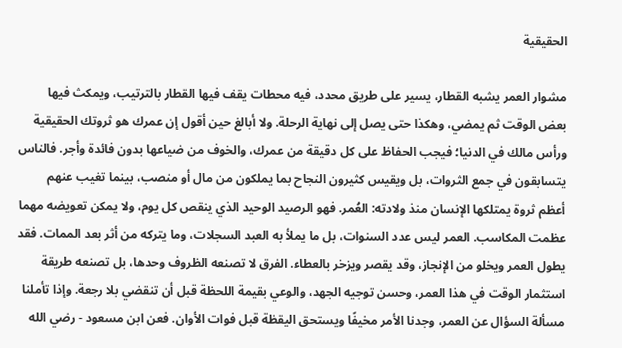الحقيقية

مشوار العمر يشبه القطار، يسير على طريق محدد، فيه محطات يقف فيها القطار بالترتيب، ويمكث فيها بعض الوقت ثم يمضي، وهكذا حتى يصل إلى نهاية الرحلة. ولا أبالغ حين أقول إن عمرك هو ثروتك الحقيقية ورأس مالك في الدنيا؛ فيجب الحفاظ على كل دقيقة من عمرك، والخوف من ضياعها بدون فائدة وأجر. فالناس يتسابقون في جمع الثروات، بل ويقيس كثيرون النجاح بما يملكون من مال أو منصب، بينما تغيب عنهم أعظم ثروة يمتلكها الإنسان منذ ولادته: العُمر. فهو الرصيد الوحيد الذي ينقص كل يوم، ولا يمكن تعويضه مهما عظمت المكاسب. العمر ليس عدد السنوات، بل ما يملأ به العبد السجلات، وما يتركه من أثر بعد الممات. فقد يطول العمر ويخلو من الإنجاز، وقد يقصر ويزخر بالعطاء. الفرق لا تصنعه الظروف وحدها، بل تصنعه طريقة استثمار الوقت في هذا العمر، وحسن توجيه الجهد، والوعي بقيمة اللحظة قبل أن تنقضي بلا رجعة. وإذا تأملنا مسألة السؤال عن العمر، وجدنا الأمر مخيفًا ويستحق اليقظة قبل فوات الأوان. فعن ابن مسعود - رضي الله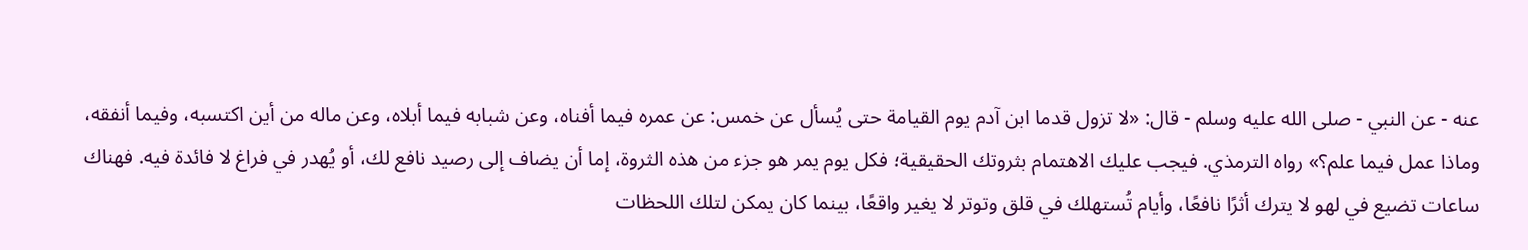عنه - عن النبي - صلى الله عليه وسلم - قال: «لا تزول قدما ابن آدم يوم القيامة حتى يُسأل عن خمس: عن عمره فيما أفناه، وعن شبابه فيما أبلاه، وعن ماله من أين اكتسبه، وفيما أنفقه، وماذا عمل فيما علم؟» رواه الترمذي. فيجب عليك الاهتمام بثروتك الحقيقية؛ فكل يوم يمر هو جزء من هذه الثروة، إما أن يضاف إلى رصيد نافع لك، أو يُهدر في فراغ لا فائدة فيه. فهناك ساعات تضيع في لهو لا يترك أثرًا نافعًا، وأيام تُستهلك في قلق وتوتر لا يغير واقعًا، بينما كان يمكن لتلك اللحظات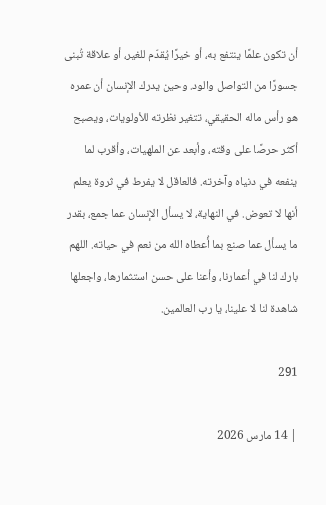أن تكون علمًا ينتفع به، أو خيرًا يُقدّم للغير، أو علاقة تُبنى جسورًا من التواصل والود. وحين يدرك الإنسان أن عمره هو رأس ماله الحقيقي، تتغير نظرته للأولويات، ويصبح أكثر حرصًا على وقته، وأبعد عن الملهيات، وأقرب لما ينفعه في دنياه وآخرته. فالعاقل لا يفرط في ثروة يعلم أنها لا تعوض. في النهاية، لا يسأل الإنسان عما جمع، بقدر ما يسأل عما صنع بما أُعطاه الله من نعم في حياته. اللهم بارك لنا في أعمارنا، وأعنا على حسن استثمارها، واجعلها شاهدة لنا لا علينا، يا رب العالمين.

291

| 14 مارس 2026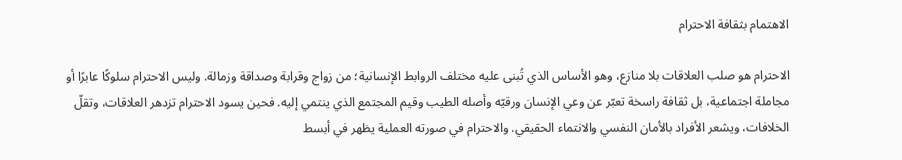الاهتمام بثقافة الاحترام

الاحترام هو صلب العلاقات بلا منازع، وهو الأساس الذي تُبنى عليه مختلف الروابط الإنسانية؛ من زواج وقرابة وصداقة وزمالة. وليس الاحترام سلوكًا عابرًا أو مجاملة اجتماعية، بل ثقافة راسخة تعبّر عن وعي الإنسان ورقيّه وأصله الطيب وقيم المجتمع الذي ينتمي إليه. فحين يسود الاحترام تزدهر العلاقات، وتقلّ الخلافات، ويشعر الأفراد بالأمان النفسي والانتماء الحقيقي. والاحترام في صورته العملية يظهر في أبسط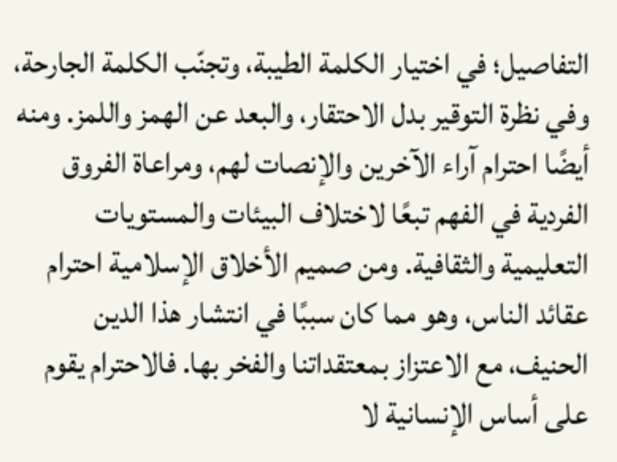التفاصيل؛ في اختيار الكلمة الطيبة، وتجنّب الكلمة الجارحة، وفي نظرة التوقير بدل الاحتقار، والبعد عن الهمز واللمز. ومنه أيضًا احترام آراء الآخرين والإنصات لهم، ومراعاة الفروق الفردية في الفهم تبعًا لاختلاف البيئات والمستويات التعليمية والثقافية. ومن صميم الأخلاق الإسلامية احترام عقائد الناس، وهو مما كان سببًا في انتشار هذا الدين الحنيف، مع الاعتزاز بمعتقداتنا والفخر بها. فالاحترام يقوم على أساس الإنسانية لا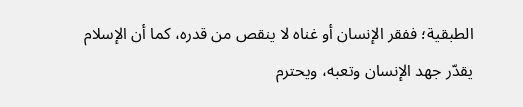الطبقية؛ ففقر الإنسان أو غناه لا ينقص من قدره، كما أن الإسلام يقدّر جهد الإنسان وتعبه، ويحترم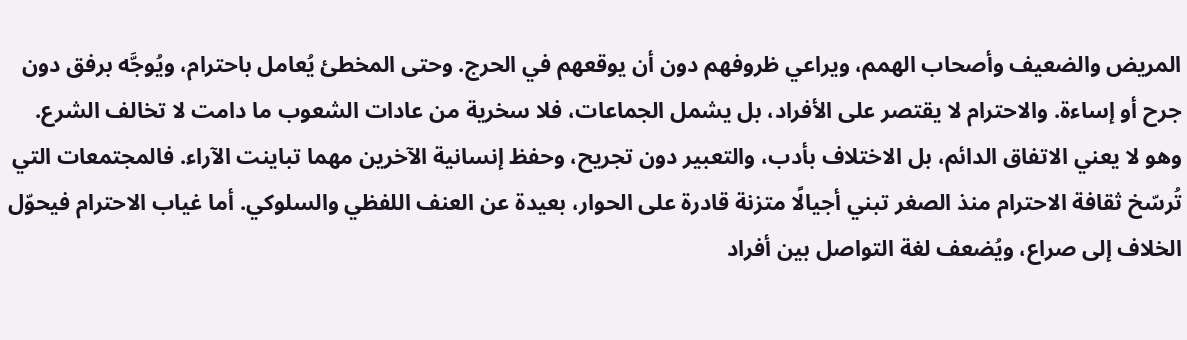المريض والضعيف وأصحاب الهمم، ويراعي ظروفهم دون أن يوقعهم في الحرج. وحتى المخطئ يُعامل باحترام، ويُوجَّه برفق دون جرح أو إساءة. والاحترام لا يقتصر على الأفراد، بل يشمل الجماعات، فلا سخرية من عادات الشعوب ما دامت لا تخالف الشرع. وهو لا يعني الاتفاق الدائم، بل الاختلاف بأدب، والتعبير دون تجريح، وحفظ إنسانية الآخرين مهما تباينت الآراء. فالمجتمعات التي تُرسّخ ثقافة الاحترام منذ الصغر تبني أجيالًا متزنة قادرة على الحوار، بعيدة عن العنف اللفظي والسلوكي. أما غياب الاحترام فيحوّل الخلاف إلى صراع، ويُضعف لغة التواصل بين أفراد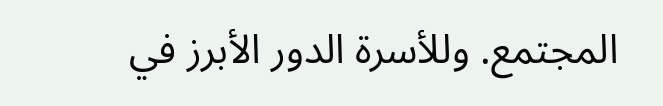المجتمع. وللأسرة الدور الأبرز في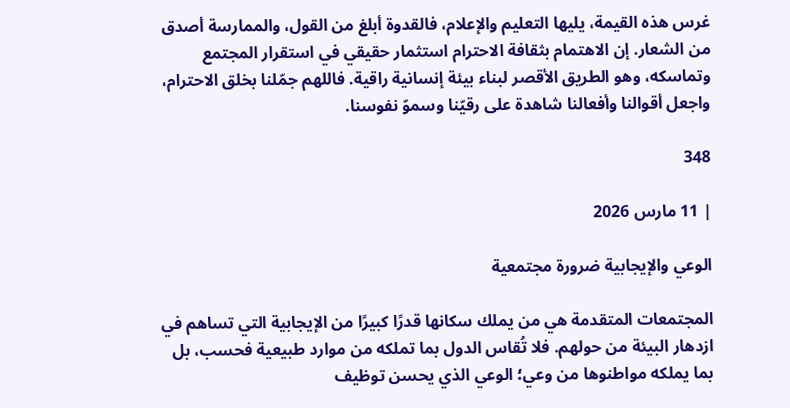غرس هذه القيمة، يليها التعليم والإعلام، فالقدوة أبلغ من القول، والممارسة أصدق من الشعار. إن الاهتمام بثقافة الاحترام استثمار حقيقي في استقرار المجتمع وتماسكه، وهو الطريق الأقصر لبناء بيئة إنسانية راقية. فاللهم جمّلنا بخلق الاحترام، واجعل أقوالنا وأفعالنا شاهدة على رقيّنا وسموّ نفوسنا.

348

| 11 مارس 2026

الوعي والإيجابية ضرورة مجتمعية

المجتمعات المتقدمة هي من يملك سكانها قدرًا كبيرًا من الإيجابية التي تساهم في ازدهار البيئة من حولهم. فلا تُقاس الدول بما تملكه من موارد طبيعية فحسب، بل بما يملكه مواطنوها من وعي؛ الوعي الذي يحسن توظيف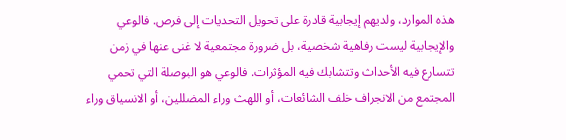هذه الموارد، ولديهم إيجابية قادرة على تحويل التحديات إلى فرص. فالوعي والإيجابية ليست رفاهية شخصية، بل ضرورة مجتمعية لا غنى عنها في زمن تتسارع فيه الأحداث وتتشابك فيه المؤثرات. فالوعي هو البوصلة التي تحمي المجتمع من الانجراف خلف الشائعات، أو اللهث وراء المضللين، أو الانسياق وراء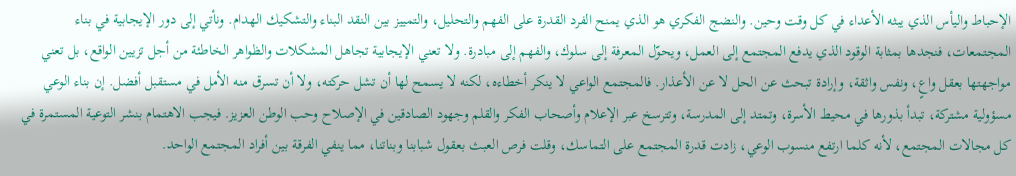الإحباط واليأس الذي يبثه الأعداء في كل وقت وحين. والنضج الفكري هو الذي يمنح الفرد القدرة على الفهم والتحليل، والتمييز بين النقد البناء والتشكيك الهدام. ونأتي إلى دور الإيجابية في بناء المجتمعات، فنجدها بمثابة الوقود الذي يدفع المجتمع إلى العمل، ويحوّل المعرفة إلى سلوك، والفهم إلى مبادرة. ولا تعني الإيجابية تجاهل المشكلات والظواهر الخاطئة من أجل تزيين الواقع، بل تعني مواجهتها بعقل واعٍ، ونفس واثقة، وإرادة تبحث عن الحل لا عن الأعذار. فالمجتمع الواعي لا ينكر أخطاءه، لكنه لا يسمح لها أن تشل حركته، ولا أن تسرق منه الأمل في مستقبل أفضل. إن بناء الوعي مسؤولية مشتركة، تبدأ بذورها في محيط الأسرة، وتمتد إلى المدرسة، وتترسخ عبر الإعلام وأصحاب الفكر والقلم وجهود الصادقين في الإصلاح وحب الوطن العزيز. فيجب الاهتمام بنشر التوعية المستمرة في كل مجالات المجتمع، لأنه كلما ارتفع منسوب الوعي، زادت قدرة المجتمع على التماسك، وقلت فرص العبث بعقول شبابنا وبناتنا، مما ينفي الفرقة بين أفراد المجتمع الواحد.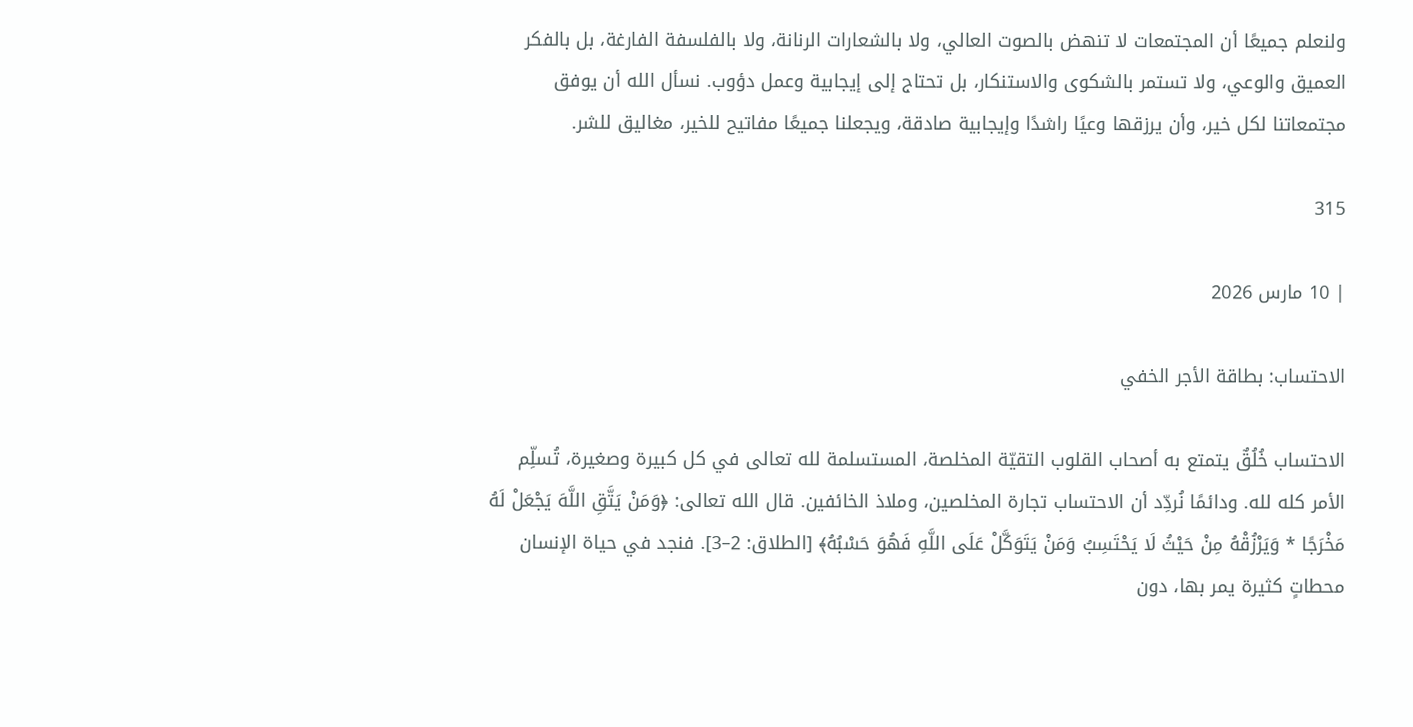ولنعلم جميعًا أن المجتمعات لا تنهض بالصوت العالي، ولا بالشعارات الرنانة، ولا بالفلسفة الفارغة، بل بالفكر العميق والوعي، ولا تستمر بالشكوى والاستنكار، بل تحتاج إلى إيجابية وعمل دؤوب. نسأل الله أن يوفق مجتمعاتنا لكل خير، وأن يرزقها وعيًا راشدًا وإيجابية صادقة، ويجعلنا جميعًا مفاتيح للخير، مغاليق للشر.

315

| 10 مارس 2026

الاحتساب: بطاقة الأجر الخفي

الاحتساب خُلُقٌ يتمتع به أصحاب القلوب التقيّة المخلصة، المستسلمة لله تعالى في كل كبيرة وصغيرة، تُسلِّم الأمر كله لله. ودائمًا نُردِّد أن الاحتساب تجارة المخلصين، وملاذ الخائفين. قال الله تعالى: ﴿وَمَنْ يَتَّقِ اللَّهَ يَجْعَلْ لَهُ مَخْرَجًا * وَيَرْزُقْهُ مِنْ حَيْثُ لَا يَحْتَسِبُ وَمَنْ يَتَوَكَّلْ عَلَى اللَّهِ فَهُوَ حَسْبُهُ﴾ [الطلاق: 2–3]. فنجد في حياة الإنسان محطاتٍ كثيرة يمر بها، دون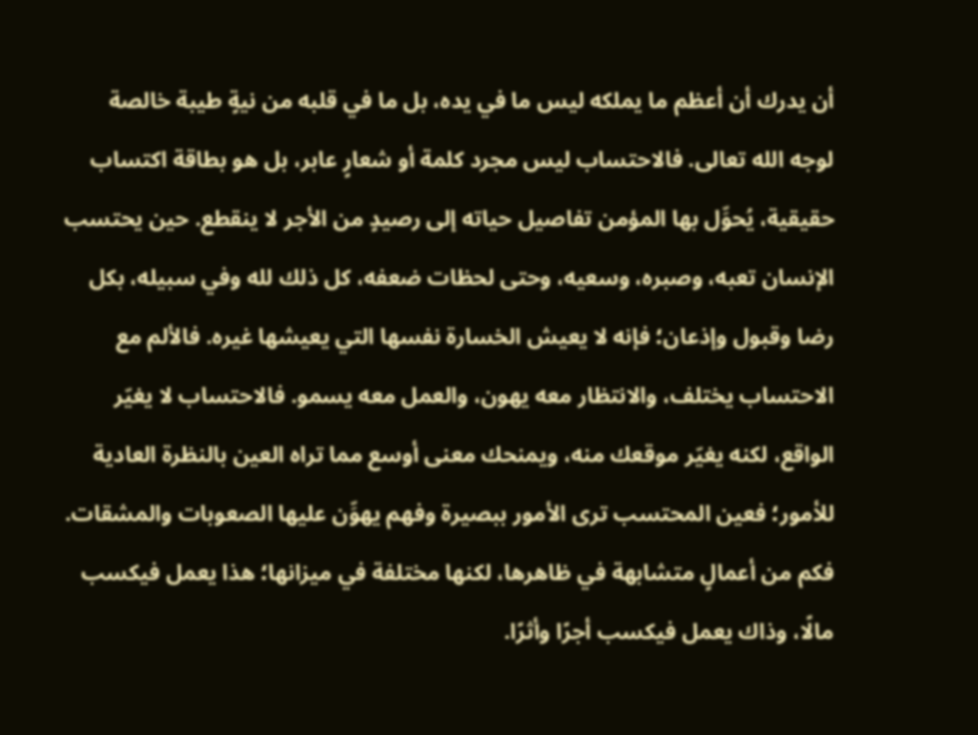أن يدرك أن أعظم ما يملكه ليس ما في يده، بل ما في قلبه من نيةٍ طيبة خالصة لوجه الله تعالى. فالاحتساب ليس مجرد كلمة أو شعارٍ عابر، بل هو بطاقة اكتساب حقيقية، يُحوِّل بها المؤمن تفاصيل حياته إلى رصيدٍ من الأجر لا ينقطع. حين يحتسب الإنسان تعبه، وصبره، وسعيه، وحتى لحظات ضعفه، كل ذلك لله وفي سبيله، بكل رضا وقبول وإذعان؛ فإنه لا يعيش الخسارة نفسها التي يعيشها غيره. فالألم مع الاحتساب يختلف، والانتظار معه يهون، والعمل معه يسمو. فالاحتساب لا يغيّر الواقع، لكنه يغيّر موقعك منه، ويمنحك معنى أوسع مما تراه العين بالنظرة العادية للأمور؛ فعين المحتسب ترى الأمور ببصيرة وفهم يهوِّن عليها الصعوبات والمشقات. فكم من أعمالٍ متشابهة في ظاهرها، لكنها مختلفة في ميزانها؛ هذا يعمل فيكسب مالًا، وذاك يعمل فيكسب أجرًا وأثرًا.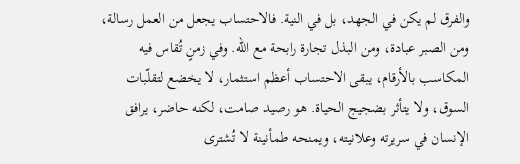والفرق لم يكن في الجهد، بل في النية. فالاحتساب يجعل من العمل رسالة، ومن الصبر عبادة، ومن البذل تجارة رابحة مع الله. وفي زمنٍ تُقاس فيه المكاسب بالأرقام، يبقى الاحتساب أعظم استثمار، لا يخضع لتقلّبات السوق، ولا يتأثر بضجيج الحياة. هو رصيد صامت، لكنه حاضر، يرافق الإنسان في سريرته وعلانيته، ويمنحه طمأنينة لا تُشترى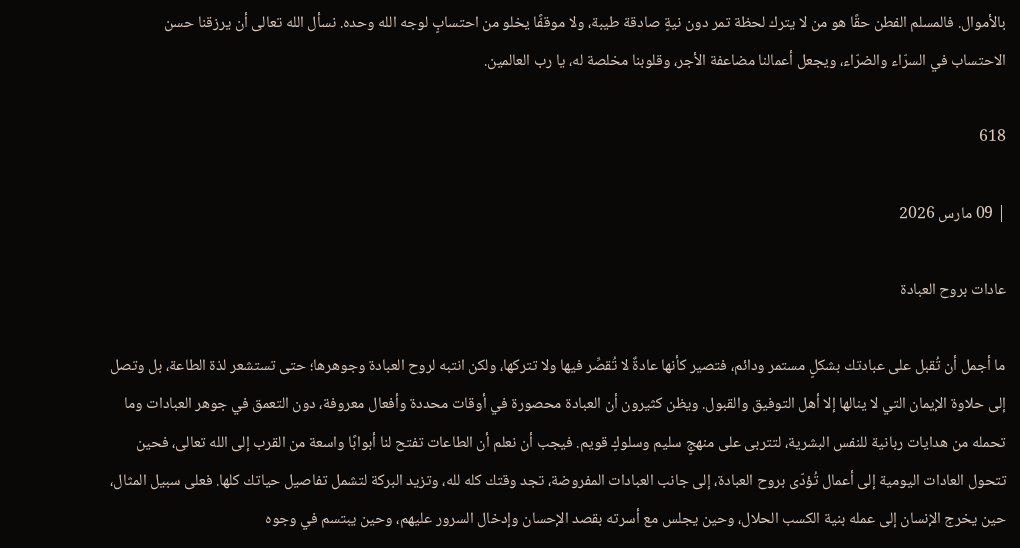بالأموال. فالمسلم الفطن حقًا هو من لا يترك لحظة تمر دون نيةٍ صادقة طيبة، ولا موقفًا يخلو من احتسابٍ لوجه الله وحده. نسأل الله تعالى أن يرزقنا حسن الاحتساب في السرّاء والضرّاء، ويجعل أعمالنا مضاعفة الأجر، وقلوبنا مخلصة له، يا رب العالمين.

618

| 09 مارس 2026

عادات بروح العبادة

ما أجمل أن تُقبل على عبادتك بشكلٍ مستمر ودائم، فتصير كأنها عادةٌ لا تُقصِّر فيها ولا تتركها، ولكن انتبه لروح العبادة وجوهرها؛ حتى تستشعر لذة الطاعة، بل وتصل إلى حلاوة الإيمان التي لا ينالها إلا أهل التوفيق والقبول. ويظن كثيرون أن العبادة محصورة في أوقات محددة وأفعال معروفة، دون التعمق في جوهر العبادات وما تحمله من هدايات ربانية للنفس البشرية، لتتربى على منهجٍ سليم وسلوكٍ قويم. فيجب أن نعلم أن الطاعات تفتح لنا أبوابًا واسعة من القرب إلى الله تعالى، فحين تتحول العادات اليومية إلى أعمال تُؤدّى بروح العبادة، إلى جانب العبادات المفروضة، تجد وقتك كله لله، وتزيد البركة لتشمل تفاصيل حياتك كلها. فعلى سبيل المثال، حين يخرج الإنسان إلى عمله بنية الكسب الحلال، وحين يجلس مع أسرته بقصد الإحسان وإدخال السرور عليهم، وحين يبتسم في وجوه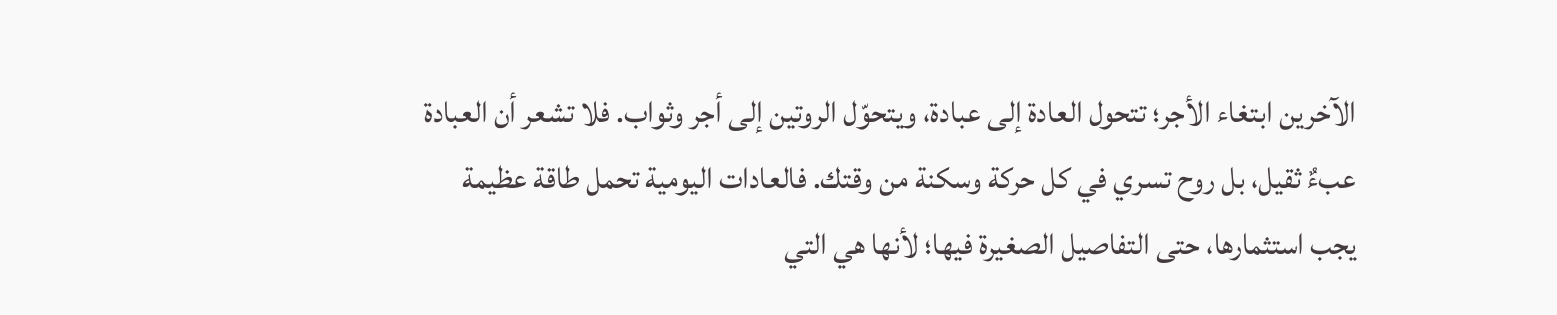الآخرين ابتغاء الأجر؛ تتحول العادة إلى عبادة، ويتحوّل الروتين إلى أجر وثواب. فلا تشعر أن العبادة عبءٌ ثقيل، بل روح تسري في كل حركة وسكنة من وقتك. فالعادات اليومية تحمل طاقة عظيمة يجب استثمارها، حتى التفاصيل الصغيرة فيها؛ لأنها هي التي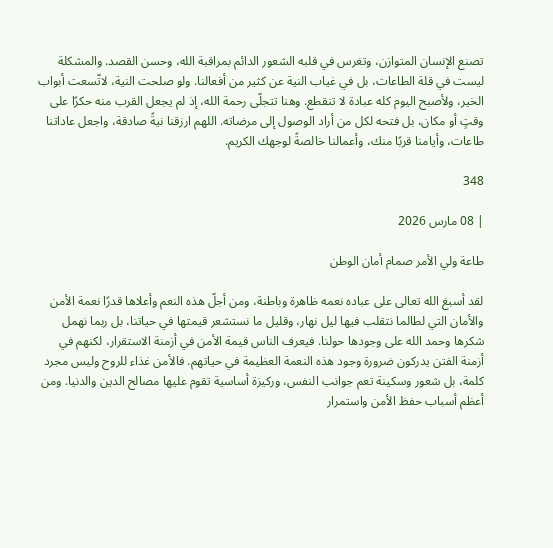تصنع الإنسان المتوازن، وتغرس في قلبه الشعور الدائم بمراقبة الله، وحسن القصد. والمشكلة ليست في قلة الطاعات، بل في غياب النية عن كثير من أفعالنا. ولو صلحت النية، لاتّسعت أبواب الخير، ولأصبح اليوم كله عبادة لا تنقطع. وهنا تتجلّى رحمة الله، إذ لم يجعل القرب منه حكرًا على وقتٍ أو مكان، بل فتحه لكل من أراد الوصول إلى مرضاته. اللهم ارزقنا نيةً صادقة، واجعل عاداتنا طاعات، وأيامنا قربًا منك، وأعمالنا خالصةً لوجهك الكريم.

348

| 08 مارس 2026

طاعة ولي الأمر صمام أمان الوطن

لقد أسبغ الله تعالى على عباده نعمه ظاهرة وباطنة، ومن أجلّ هذه النعم وأعلاها قدرًا نعمة الأمن والأمان التي لطالما نتقلب فيها ليل نهار، وقليل ما نستشعر قيمتها في حياتنا، بل ربما نهمل شكرها وحمد الله على وجودها حولنا. فيعرف الناس قيمة الأمن في أزمنة الاستقرار، لكنهم في أزمنة الفتن يدركون ضرورة وجود هذه النعمة العظيمة في حياتهم. فالأمن غذاء للروح وليس مجرد كلمة، بل شعور وسكينة تعم جوانب النفس، وركيزة أساسية تقوم عليها مصالح الدين والدنيا. ومن أعظم أسباب حفظ الأمن واستمرار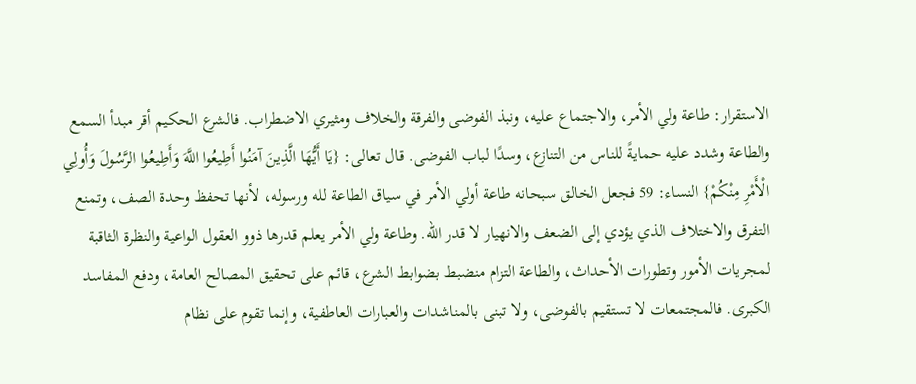الاستقرار: طاعة ولي الأمر، والاجتماع عليه، ونبذ الفوضى والفرقة والخلاف ومثيري الاضطراب. فالشرع الحكيم أقر مبدأ السمع والطاعة وشدد عليه حمايةً للناس من التنازع، وسدًا لباب الفوضى. قال تعالى: {يَا أَيُّهَا الَّذِينَ آمَنُوا أَطِيعُوا اللَّهَ وَأَطِيعُوا الرَّسُولَ وَأُولِي الْأَمْرِ مِنْكُمْ} النساء: 59 فجعل الخالق سبحانه طاعة أولي الأمر في سياق الطاعة لله ورسوله، لأنها تحفظ وحدة الصف، وتمنع التفرق والاختلاف الذي يؤدي إلى الضعف والانهيار لا قدر الله. وطاعة ولي الأمر يعلم قدرها ذوو العقول الواعية والنظرة الثاقبة لمجريات الأمور وتطورات الأحداث، والطاعة التزام منضبط بضوابط الشرع، قائم على تحقيق المصالح العامة، ودفع المفاسد الكبرى. فالمجتمعات لا تستقيم بالفوضى، ولا تبنى بالمناشدات والعبارات العاطفية، وإنما تقوم على نظام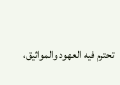تحترم فيه العهود والمواثيق،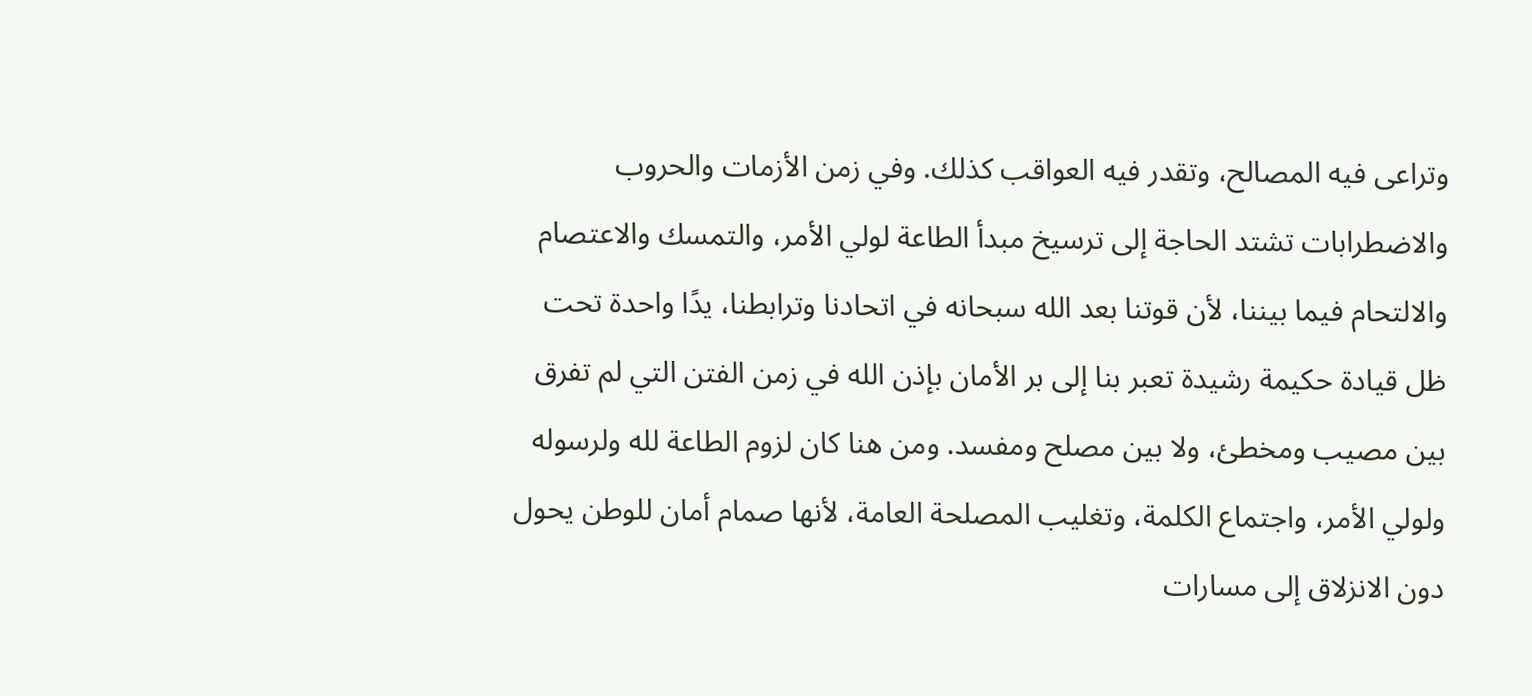وتراعى فيه المصالح، وتقدر فيه العواقب كذلك. وفي زمن الأزمات والحروب والاضطرابات تشتد الحاجة إلى ترسيخ مبدأ الطاعة لولي الأمر، والتمسك والاعتصام والالتحام فيما بيننا، لأن قوتنا بعد الله سبحانه في اتحادنا وترابطنا، يدًا واحدة تحت ظل قيادة حكيمة رشيدة تعبر بنا إلى بر الأمان بإذن الله في زمن الفتن التي لم تفرق بين مصيب ومخطئ، ولا بين مصلح ومفسد. ومن هنا كان لزوم الطاعة لله ولرسوله ولولي الأمر، واجتماع الكلمة، وتغليب المصلحة العامة، لأنها صمام أمان للوطن يحول دون الانزلاق إلى مسارات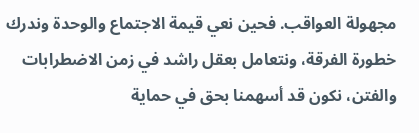مجهولة العواقب. فحين نعي قيمة الاجتماع والوحدة وندرك خطورة الفرقة، ونتعامل بعقل راشد في زمن الاضطرابات والفتن، نكون قد أسهمنا بحق في حماية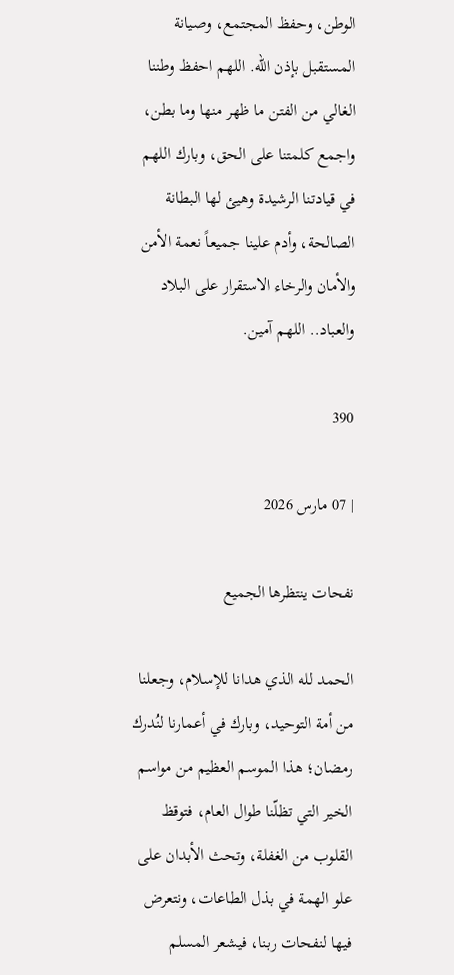الوطن، وحفظ المجتمع، وصيانة المستقبل بإذن الله. اللهم احفظ وطننا الغالي من الفتن ما ظهر منها وما بطن، واجمع كلمتنا على الحق، وبارك اللهم في قيادتنا الرشيدة وهيئ لها البطانة الصالحة، وأدم علينا جميعاً نعمة الأمن والأمان والرخاء الاستقرار على البلاد والعباد.. اللهم آمين.

390

| 07 مارس 2026

نفحات ينتظرها الجميع

الحمد لله الذي هدانا للإسلام، وجعلنا من أمة التوحيد، وبارك في أعمارنا لنُدرك رمضان؛ هذا الموسم العظيم من مواسم الخير التي تظلّنا طوال العام، فتوقظ القلوب من الغفلة، وتحث الأبدان على علو الهمة في بذل الطاعات، ونتعرض فيها لنفحات ربنا، فيشعر المسلم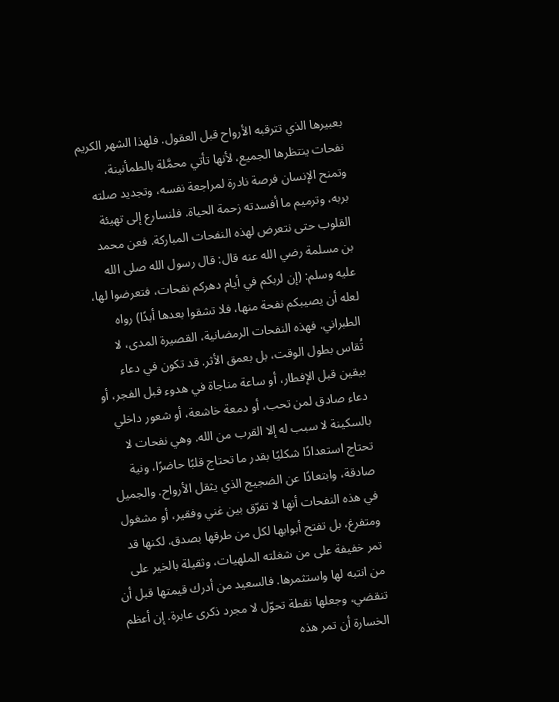بعبيرها الذي تترقبه الأرواح قبل العقول. فلهذا الشهر الكريم نفحات ينتظرها الجميع، لأنها تأتي محمَّلة بالطمأنينة، وتمنح الإنسان فرصة نادرة لمراجعة نفسه، وتجديد صلته بربه، وترميم ما أفسدته زحمة الحياة. فلنسارع إلى تهيئة القلوب حتى نتعرض لهذه النفحات المباركة. فعن محمد بن مسلمة رضي الله عنه قال: قال رسول الله صلى الله عليه وسلم: (إن لربكم في أيام دهركم نفحات، فتعرضوا لها، لعله أن يصيبكم نفحة منها، فلا تشقوا بعدها أبدًا) رواه الطبراني. فهذه النفحات الرمضانية، القصيرة المدى، لا تُقاس بطول الوقت، بل بعمق الأثر. قد تكون في دعاء بيقين قبل الإفطار، أو ساعة مناجاة في هدوء قبل الفجر، أو دعاء صادق لمن تحب، أو دمعة خاشعة، أو شعور داخلي بالسكينة لا سبب له إلا القرب من الله. وهي نفحات لا تحتاج استعدادًا شكليًا بقدر ما تحتاج قلبًا حاضرًا، ونية صادقة، وابتعادًا عن الضجيج الذي يثقل الأرواح. والجميل في هذه النفحات أنها لا تفرّق بين غني وفقير، أو مشغول ومتفرغ، بل تفتح أبوابها لكل من طرقها بصدق. لكنها قد تمر خفيفة على من شغلته الملهيات، وثقيلة بالخير على من انتبه لها واستثمرها. فالسعيد من أدرك قيمتها قبل أن تنقضي، وجعلها نقطة تحوّل لا مجرد ذكرى عابرة. إن أعظم الخسارة أن تمر هذه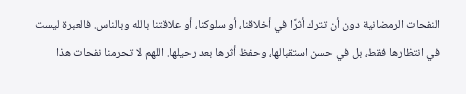النفحات الرمضانية دون أن تترك أثرًا في أخلاقنا، أو سلوكنا، أو علاقتنا بالله وبالناس. فالعبرة ليست في انتظارها فقط، بل في حسن استقبالها، وحفظ أثرها بعد رحيلها. اللهم لا تحرمنا نفحات هذا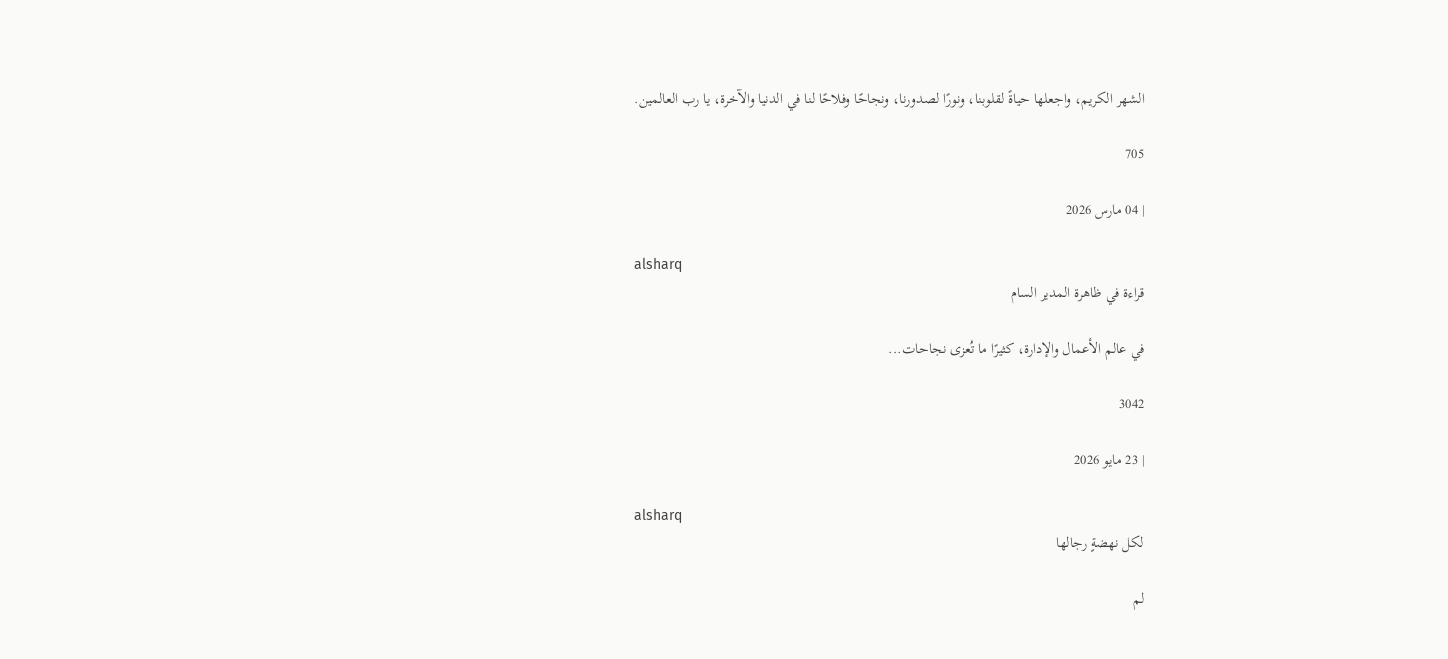الشهر الكريم، واجعلها حياةً لقلوبنا، ونورًا لصدورنا، ونجاحًا وفلاحًا لنا في الدنيا والآخرة، يا رب العالمين.

705

| 04 مارس 2026

alsharq
قراءة في ظاهرة المدير السام

في عالم الأعمال والإدارة، كثيرًا ما تُعزى نجاحات...

3042

| 23 مايو 2026

alsharq
لكل نهضةٍ رجالها

لم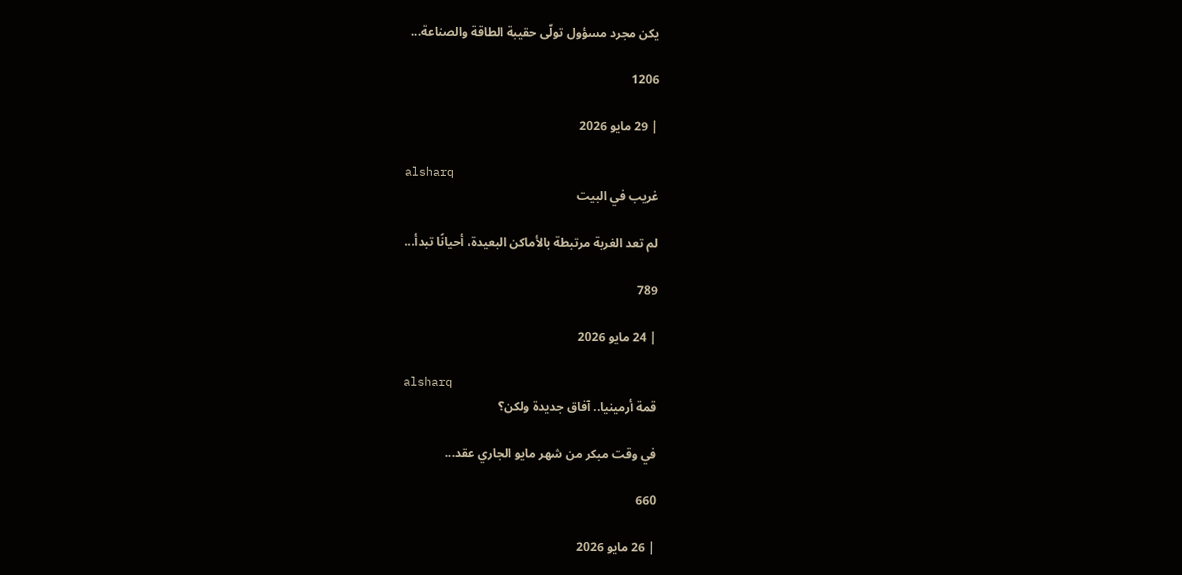يكن مجرد مسؤول تولّى حقيبة الطاقة والصناعة...

1206

| 29 مايو 2026

alsharq
غريب في البيت

لم تعد الغربة مرتبطة بالأماكن البعيدة، أحيانًا تبدأ...

789

| 24 مايو 2026

alsharq
قمة أرمينيا.. آفاق جديدة ولكن؟

في وقت مبكر من شهر مايو الجاري عقد...

660

| 26 مايو 2026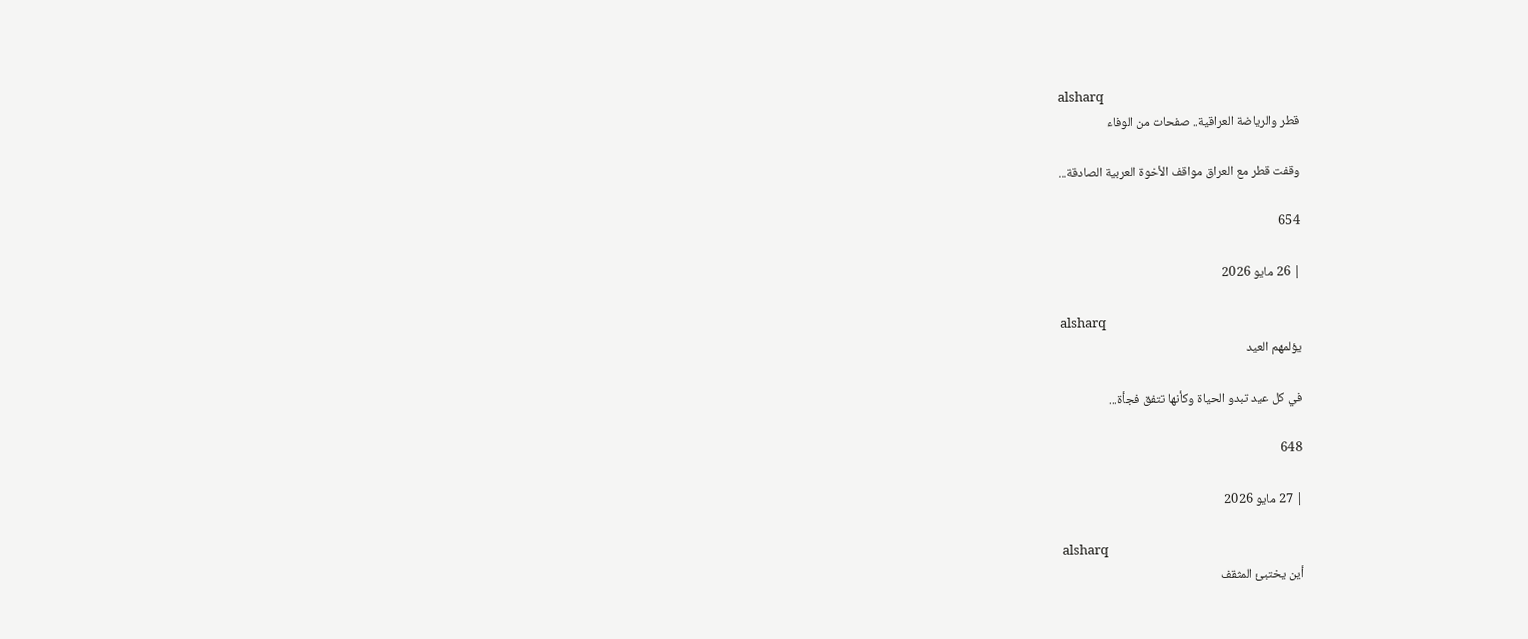alsharq
قطر والرياضة العراقية.. صفحات من الوفاء

وقفت قطر مع العراق مواقف الأخوة العربية الصادقة...

654

| 26 مايو 2026

alsharq
يؤلمهم العيد

في كل عيد تبدو الحياة وكأنها تتفق فجأة...

648

| 27 مايو 2026

alsharq
أين يختبئ المثقف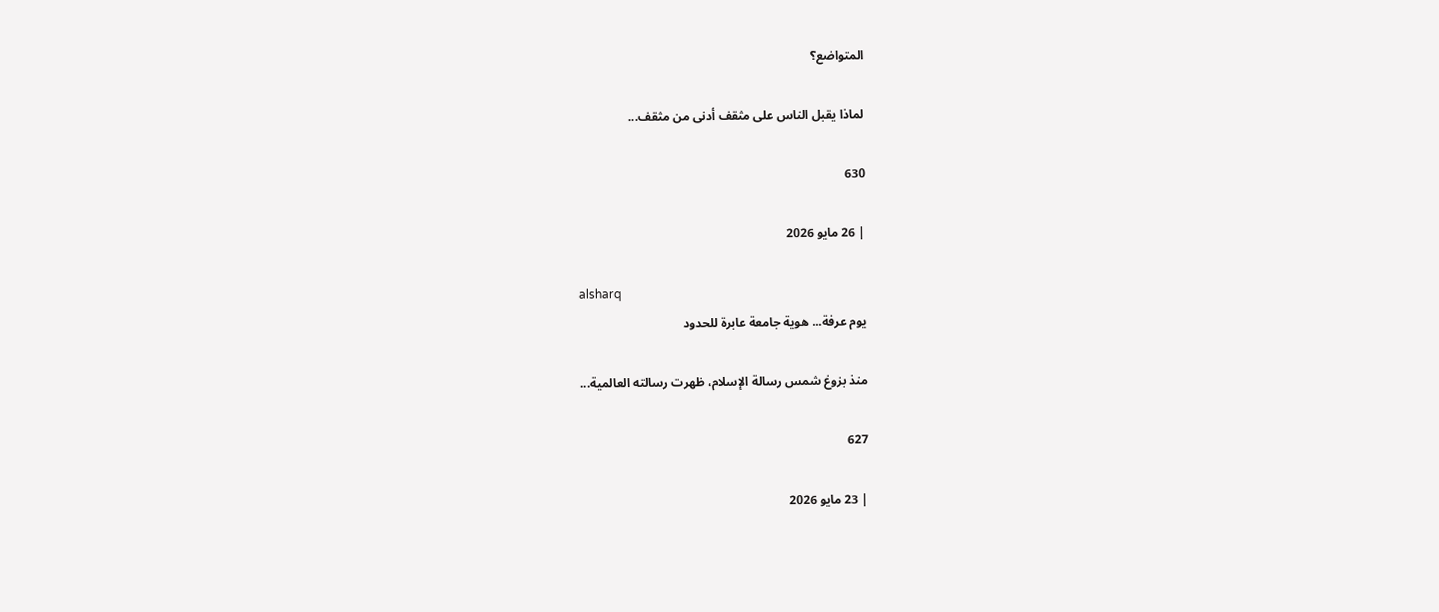المتواضع؟

لماذا يقبل الناس على مثقف أدنى من مثقف...

630

| 26 مايو 2026

alsharq
يوم عرفة... هوية جامعة عابرة للحدود

منذ بزوغ شمس رسالة الإسلام، ظهرت رسالته العالمية...

627

| 23 مايو 2026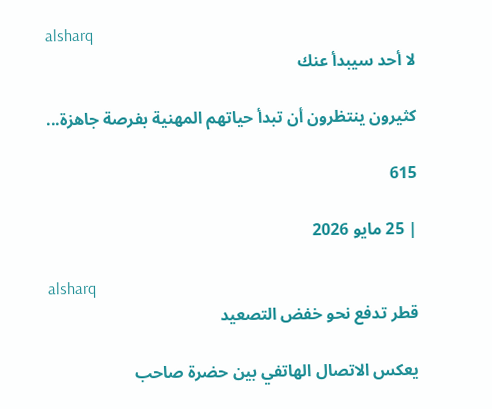alsharq
لا أحد سيبدأ عنك

كثيرون ينتظرون أن تبدأ حياتهم المهنية بفرصة جاهزة...

615

| 25 مايو 2026

alsharq
قطر تدفع نحو خفض التصعيد

يعكس الاتصال الهاتفي بين حضرة صاحب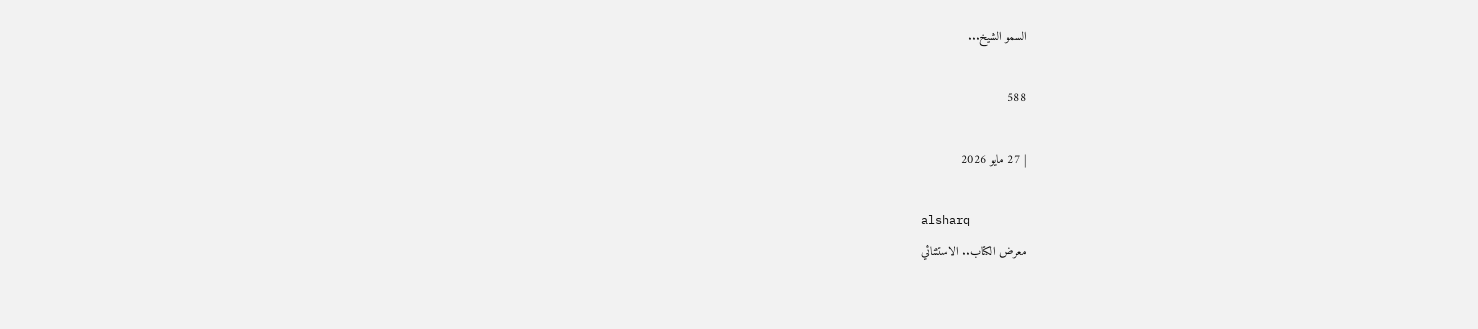السمو الشيخ...

588

| 27 مايو 2026

alsharq
معرض الكتاب.. الاستثنائي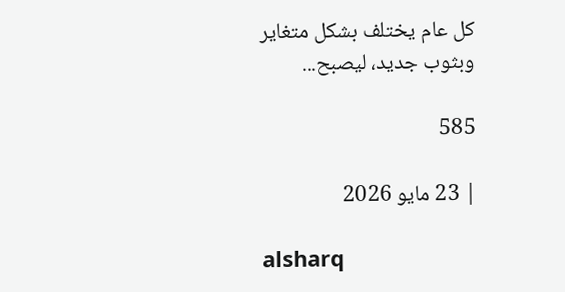كل عام يختلف بشكل متغاير وبثوب جديد، ليصبح...

585

| 23 مايو 2026

alsharq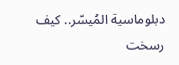دبلوماسية المُيسّر.. كيف رسخت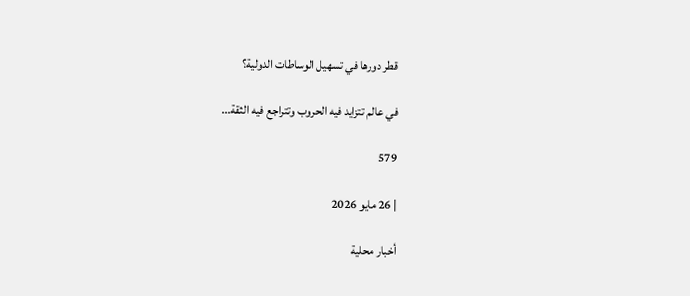قطر دورها في تسهيل الوساطات الدولية؟

في عالم تتزايد فيه الحروب وتتراجع فيه الثقة...

579

| 26 مايو 2026

أخبار محلية